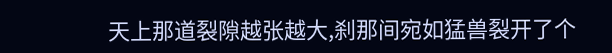天上那道裂隙越张越大,刹那间宛如猛兽裂开了个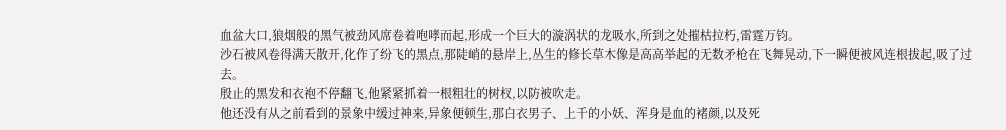血盆大口,狼烟般的黑气被劲风席卷着咆哮而起,形成一个巨大的漩涡状的龙吸水,所到之处摧枯拉朽,雷霆万钧。
沙石被风卷得满天散开,化作了纷飞的黑点,那陡峭的悬岸上,丛生的修长草木像是高高举起的无数矛枪在飞舞晃动,下一瞬便被风连根拔起,吸了过去。
殷止的黑发和衣袍不停翻飞,他紧紧抓着一根粗壮的树杈,以防被吹走。
他还没有从之前看到的景象中缓过神来,异象便顿生,那白衣男子、上千的小妖、浑身是血的褚颜,以及死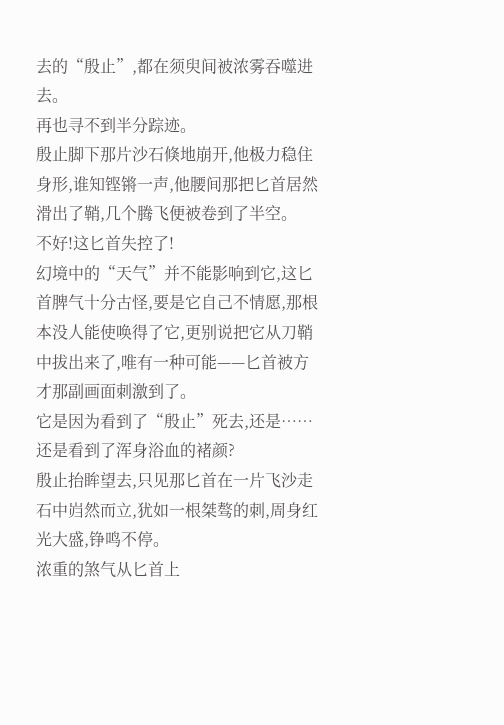去的“殷止”,都在须臾间被浓雾吞噬进去。
再也寻不到半分踪迹。
殷止脚下那片沙石倏地崩开,他极力稳住身形,谁知铿锵一声,他腰间那把匕首居然滑出了鞘,几个腾飞便被卷到了半空。
不好!这匕首失控了!
幻境中的“天气”并不能影响到它,这匕首脾气十分古怪,要是它自己不情愿,那根本没人能使唤得了它,更别说把它从刀鞘中拔出来了,唯有一种可能——匕首被方才那副画面刺激到了。
它是因为看到了“殷止”死去,还是……还是看到了浑身浴血的褚颜?
殷止抬眸望去,只见那匕首在一片飞沙走石中岿然而立,犹如一根桀骜的刺,周身红光大盛,铮鸣不停。
浓重的煞气从匕首上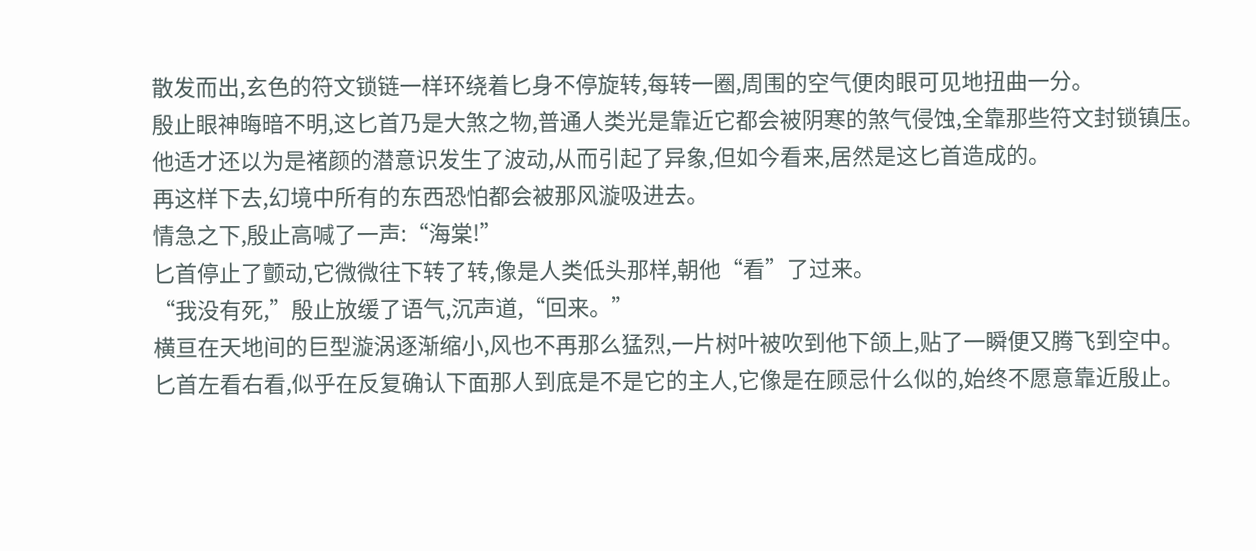散发而出,玄色的符文锁链一样环绕着匕身不停旋转,每转一圈,周围的空气便肉眼可见地扭曲一分。
殷止眼神晦暗不明,这匕首乃是大煞之物,普通人类光是靠近它都会被阴寒的煞气侵蚀,全靠那些符文封锁镇压。
他适才还以为是褚颜的潜意识发生了波动,从而引起了异象,但如今看来,居然是这匕首造成的。
再这样下去,幻境中所有的东西恐怕都会被那风漩吸进去。
情急之下,殷止高喊了一声:“海棠!”
匕首停止了颤动,它微微往下转了转,像是人类低头那样,朝他“看”了过来。
“我没有死,”殷止放缓了语气,沉声道,“回来。”
横亘在天地间的巨型漩涡逐渐缩小,风也不再那么猛烈,一片树叶被吹到他下颌上,贴了一瞬便又腾飞到空中。
匕首左看右看,似乎在反复确认下面那人到底是不是它的主人,它像是在顾忌什么似的,始终不愿意靠近殷止。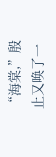“海棠,”殷止又唤了一